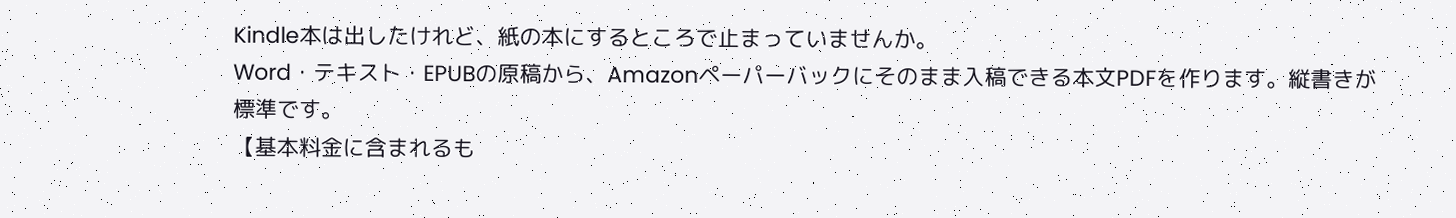Kindle本は出したけれど、紙の本にするところで止まっていませんか。
Word・テキスト・EPUBの原稿から、Amazonペーパーバックにそのまま入稿できる本文PDFを作ります。縦書きが標準です。
【基本料金に含まれるも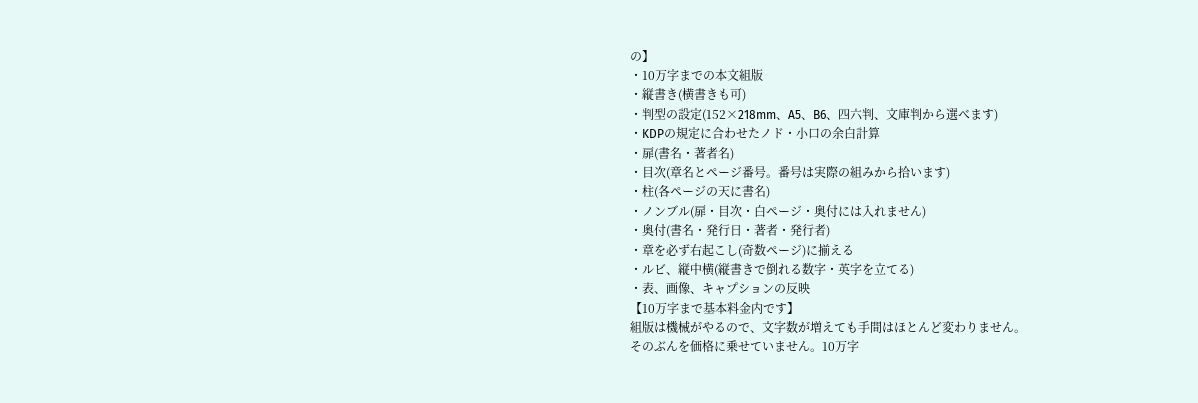の】
・10万字までの本文組版
・縦書き(横書きも可)
・判型の設定(152×218mm、A5、B6、四六判、文庫判から選べます)
・KDPの規定に合わせたノド・小口の余白計算
・扉(書名・著者名)
・目次(章名とページ番号。番号は実際の組みから拾います)
・柱(各ページの天に書名)
・ノンブル(扉・目次・白ページ・奥付には入れません)
・奥付(書名・発行日・著者・発行者)
・章を必ず右起こし(奇数ページ)に揃える
・ルビ、縦中横(縦書きで倒れる数字・英字を立てる)
・表、画像、キャプションの反映
【10万字まで基本料金内です】
組版は機械がやるので、文字数が増えても手間はほとんど変わりません。
そのぶんを価格に乗せていません。10万字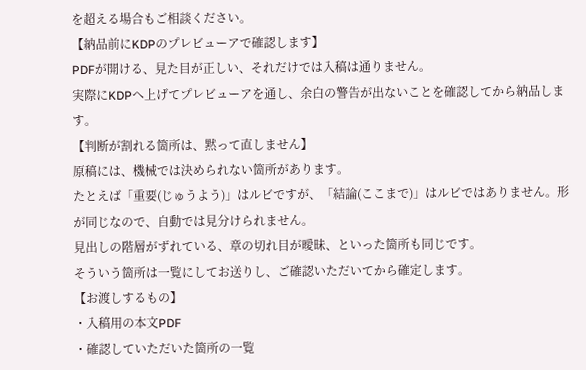を超える場合もご相談ください。
【納品前にKDPのプレビューアで確認します】
PDFが開ける、見た目が正しい、それだけでは入稿は通りません。
実際にKDPへ上げてプレビューアを通し、余白の警告が出ないことを確認してから納品します。
【判断が割れる箇所は、黙って直しません】
原稿には、機械では決められない箇所があります。
たとえば「重要(じゅうよう)」はルビですが、「結論(ここまで)」はルビではありません。形が同じなので、自動では見分けられません。
見出しの階層がずれている、章の切れ目が曖昧、といった箇所も同じです。
そういう箇所は一覧にしてお送りし、ご確認いただいてから確定します。
【お渡しするもの】
・入稿用の本文PDF
・確認していただいた箇所の一覧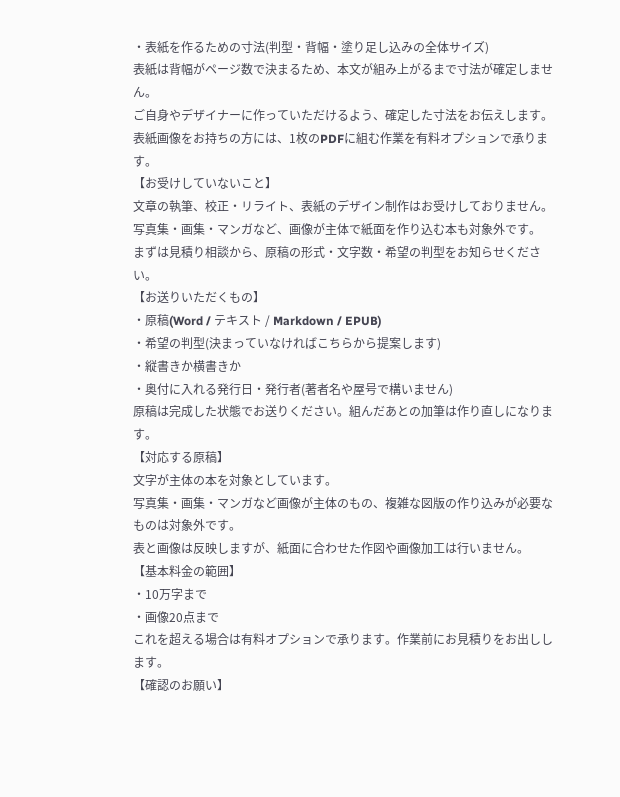・表紙を作るための寸法(判型・背幅・塗り足し込みの全体サイズ)
表紙は背幅がページ数で決まるため、本文が組み上がるまで寸法が確定しません。
ご自身やデザイナーに作っていただけるよう、確定した寸法をお伝えします。
表紙画像をお持ちの方には、1枚のPDFに組む作業を有料オプションで承ります。
【お受けしていないこと】
文章の執筆、校正・リライト、表紙のデザイン制作はお受けしておりません。
写真集・画集・マンガなど、画像が主体で紙面を作り込む本も対象外です。
まずは見積り相談から、原稿の形式・文字数・希望の判型をお知らせください。
【お送りいただくもの】
・原稿(Word / テキスト / Markdown / EPUB)
・希望の判型(決まっていなければこちらから提案します)
・縦書きか横書きか
・奥付に入れる発行日・発行者(著者名や屋号で構いません)
原稿は完成した状態でお送りください。組んだあとの加筆は作り直しになります。
【対応する原稿】
文字が主体の本を対象としています。
写真集・画集・マンガなど画像が主体のもの、複雑な図版の作り込みが必要なものは対象外です。
表と画像は反映しますが、紙面に合わせた作図や画像加工は行いません。
【基本料金の範囲】
・10万字まで
・画像20点まで
これを超える場合は有料オプションで承ります。作業前にお見積りをお出しします。
【確認のお願い】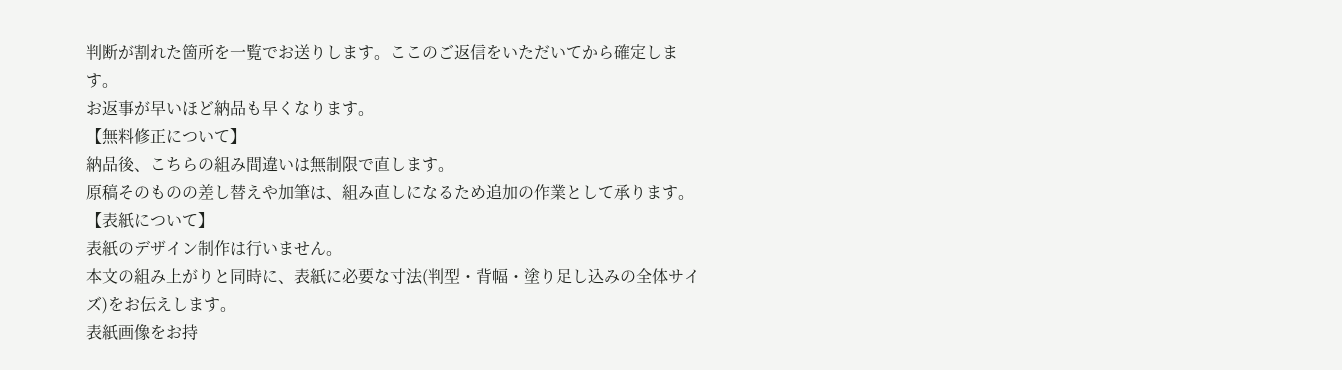判断が割れた箇所を一覧でお送りします。ここのご返信をいただいてから確定します。
お返事が早いほど納品も早くなります。
【無料修正について】
納品後、こちらの組み間違いは無制限で直します。
原稿そのものの差し替えや加筆は、組み直しになるため追加の作業として承ります。
【表紙について】
表紙のデザイン制作は行いません。
本文の組み上がりと同時に、表紙に必要な寸法(判型・背幅・塗り足し込みの全体サイズ)をお伝えします。
表紙画像をお持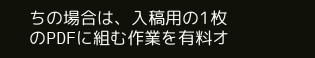ちの場合は、入稿用の1枚のPDFに組む作業を有料オ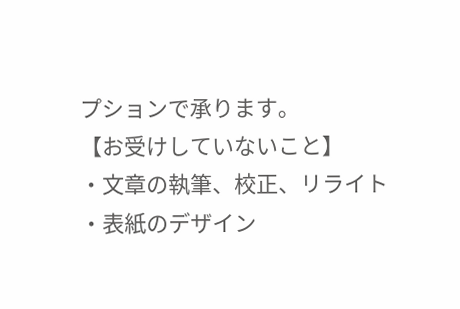プションで承ります。
【お受けしていないこと】
・文章の執筆、校正、リライト
・表紙のデザイン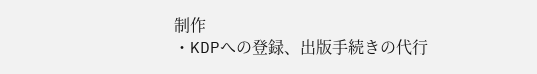制作
・KDPへの登録、出版手続きの代行